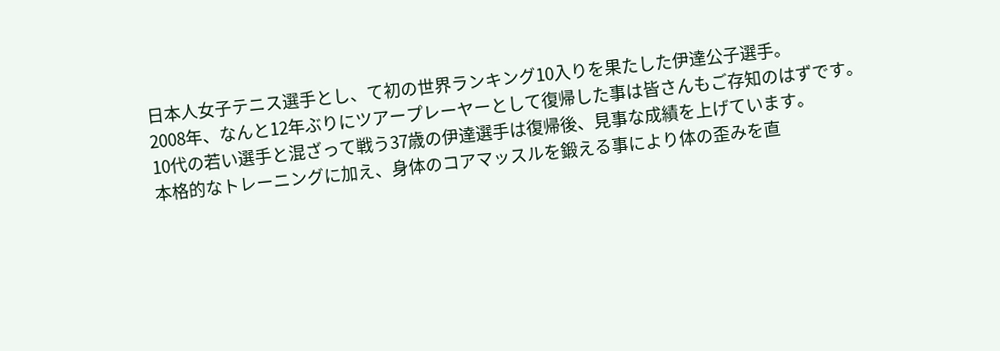日本人女子テニス選手とし、て初の世界ランキング10入りを果たした伊達公子選手。
2008年、なんと12年ぶりにツアープレーヤーとして復帰した事は皆さんもご存知のはずです。
10代の若い選手と混ざって戦う37歳の伊達選手は復帰後、見事な成績を上げています。
本格的なトレーニングに加え、身体のコアマッスルを鍛える事により体の歪みを直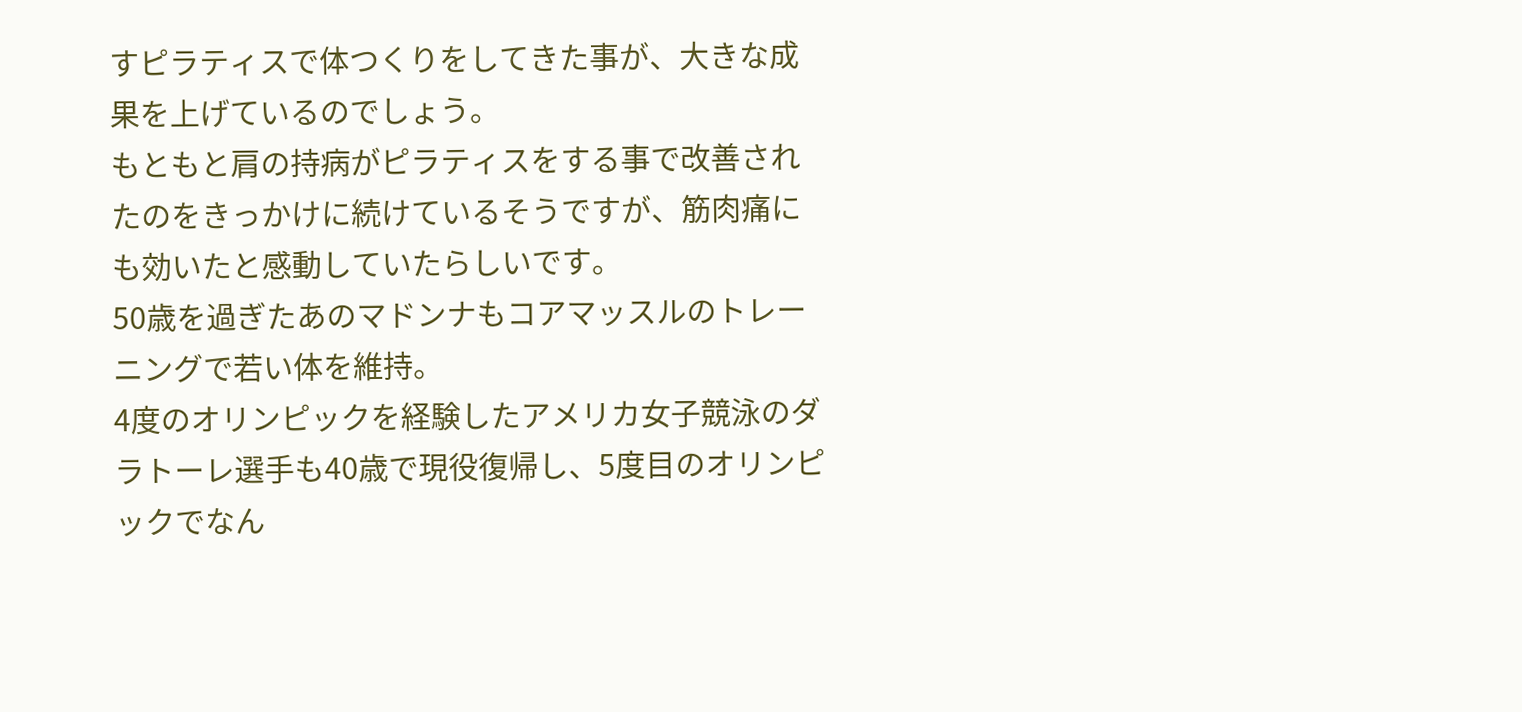すピラティスで体つくりをしてきた事が、大きな成果を上げているのでしょう。
もともと肩の持病がピラティスをする事で改善されたのをきっかけに続けているそうですが、筋肉痛にも効いたと感動していたらしいです。
50歳を過ぎたあのマドンナもコアマッスルのトレーニングで若い体を維持。
4度のオリンピックを経験したアメリカ女子競泳のダラトーレ選手も40歳で現役復帰し、5度目のオリンピックでなん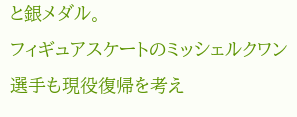と銀メダル。
フィギュアスケートのミッシェルクワン選手も現役復帰を考え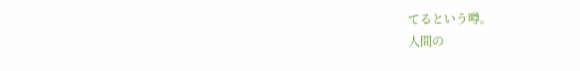てるという噂。
人間の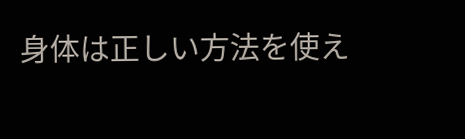身体は正しい方法を使え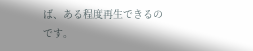ば、ある程度再生できるのです。